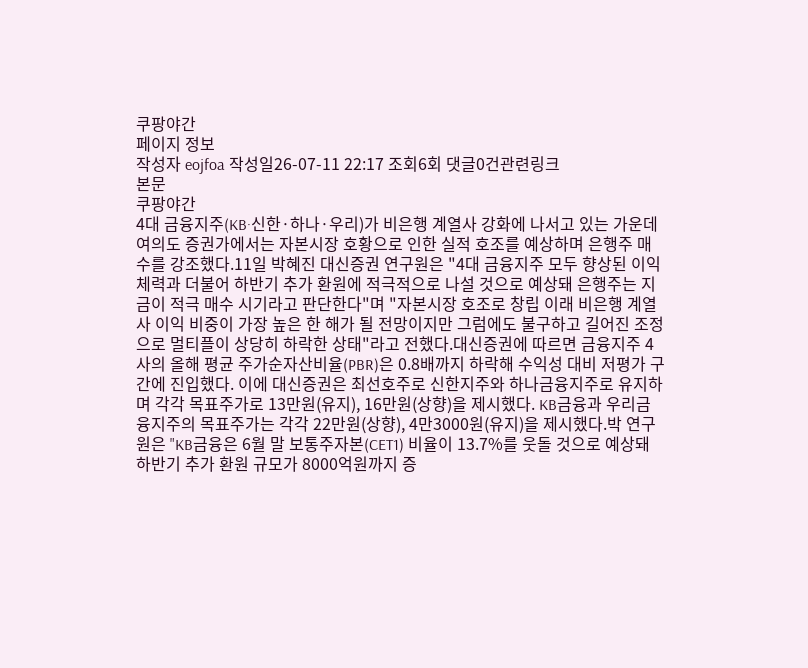쿠팡야간
페이지 정보
작성자 eojfoa 작성일26-07-11 22:17 조회6회 댓글0건관련링크
본문
쿠팡야간
4대 금융지주(KB·신한·하나·우리)가 비은행 계열사 강화에 나서고 있는 가운데 여의도 증권가에서는 자본시장 호황으로 인한 실적 호조를 예상하며 은행주 매수를 강조했다.11일 박혜진 대신증권 연구원은 "4대 금융지주 모두 향상된 이익 체력과 더불어 하반기 추가 환원에 적극적으로 나설 것으로 예상돼 은행주는 지금이 적극 매수 시기라고 판단한다"며 "자본시장 호조로 창립 이래 비은행 계열사 이익 비중이 가장 높은 한 해가 될 전망이지만 그럼에도 불구하고 길어진 조정으로 멀티플이 상당히 하락한 상태"라고 전했다.대신증권에 따르면 금융지주 4사의 올해 평균 주가순자산비율(PBR)은 0.8배까지 하락해 수익성 대비 저평가 구간에 진입했다. 이에 대신증권은 최선호주로 신한지주와 하나금융지주로 유지하며 각각 목표주가로 13만원(유지), 16만원(상향)을 제시했다. KB금융과 우리금융지주의 목표주가는 각각 22만원(상향), 4만3000원(유지)을 제시했다.박 연구원은 "KB금융은 6월 말 보통주자본(CET1) 비율이 13.7%를 웃돌 것으로 예상돼 하반기 추가 환원 규모가 8000억원까지 증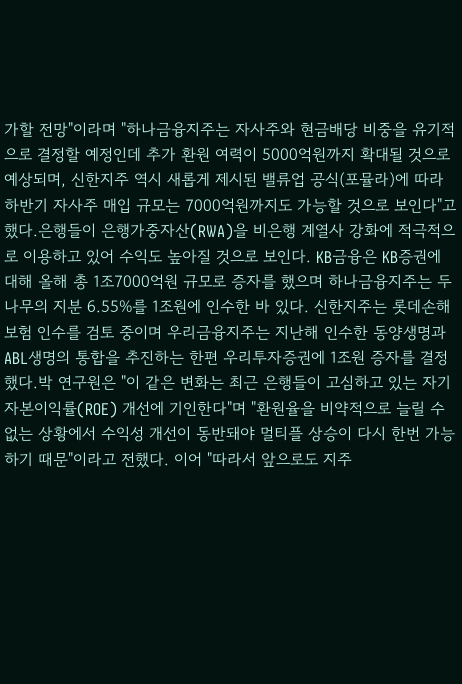가할 전망"이라며 "하나금융지주는 자사주와 현금배당 비중을 유기적으로 결정할 예정인데 추가 환원 여력이 5000억원까지 확대될 것으로 예상되며, 신한지주 역시 새롭게 제시된 밸류업 공식(포뮬라)에 따라 하반기 자사주 매입 규모는 7000억원까지도 가능할 것으로 보인다"고 했다.은행들이 은행가중자산(RWA)을 비은행 계열사 강화에 적극적으로 이용하고 있어 수익도 높아질 것으로 보인다. KB금융은 KB증권에 대해 올해 총 1조7000억원 규모로 증자를 했으며 하나금융지주는 두나무의 지분 6.55%를 1조원에 인수한 바 있다. 신한지주는 롯데손해보험 인수를 검토 중이며 우리금융지주는 지난해 인수한 동양생명과 ABL생명의 통합을 추진하는 한편 우리투자증권에 1조원 증자를 결정했다.박 연구원은 "이 같은 변화는 최근 은행들이 고심하고 있는 자기자본이익률(ROE) 개선에 기인한다"며 "환원율을 비약적으로 늘릴 수 없는 상황에서 수익성 개선이 동반돼야 멀티플 상승이 다시 한번 가능하기 때문"이라고 전했다. 이어 "따라서 앞으로도 지주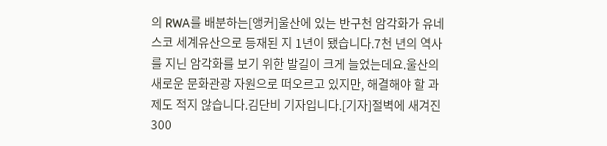의 RWA를 배분하는[앵커]울산에 있는 반구천 암각화가 유네스코 세계유산으로 등재된 지 1년이 됐습니다.7천 년의 역사를 지닌 암각화를 보기 위한 발길이 크게 늘었는데요.울산의 새로운 문화관광 자원으로 떠오르고 있지만, 해결해야 할 과제도 적지 않습니다.김단비 기자입니다.[기자]절벽에 새겨진 300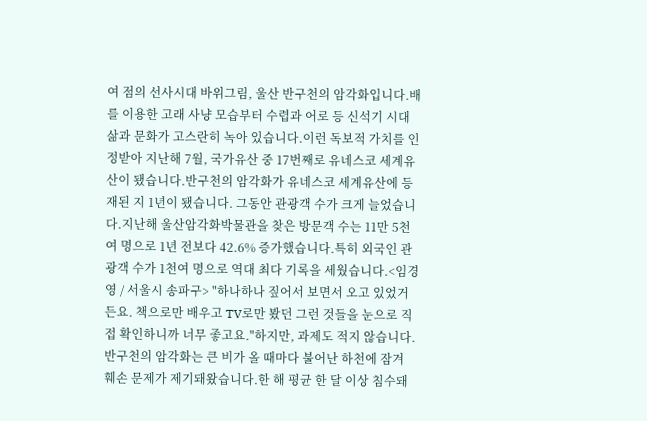여 점의 선사시대 바위그림, 울산 반구천의 암각화입니다.배를 이용한 고래 사냥 모습부터 수렵과 어로 등 신석기 시대 삶과 문화가 고스란히 녹아 있습니다.이런 독보적 가치를 인정받아 지난해 7월, 국가유산 중 17번째로 유네스코 세계유산이 됐습니다.반구천의 암각화가 유네스코 세계유산에 등재된 지 1년이 됐습니다. 그동안 관광객 수가 크게 늘었습니다.지난해 울산암각화박물관을 찾은 방문객 수는 11만 5천여 명으로 1년 전보다 42.6% 증가했습니다.특히 외국인 관광객 수가 1천여 명으로 역대 최다 기록을 세웠습니다.<임경영 / 서울시 송파구> "하나하나 짚어서 보면서 오고 있었거든요. 책으로만 배우고 TV로만 봤던 그런 것들을 눈으로 직접 확인하니까 너무 좋고요."하지만, 과제도 적지 않습니다.반구천의 암각화는 큰 비가 올 때마다 불어난 하천에 잠겨 훼손 문제가 제기돼왔습니다.한 해 평균 한 달 이상 침수돼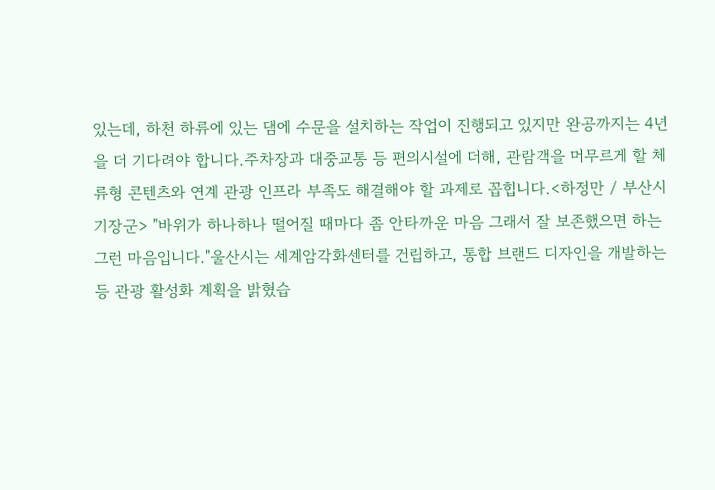있는데, 하천 하류에 있는 댐에 수문을 설치하는 작업이 진행되고 있지만 완공까지는 4년을 더 기다려야 합니다.주차장과 대중교통 등 편의시설에 더해, 관람객을 머무르게 할 체류형 콘텐츠와 연계 관광 인프라 부족도 해결해야 할 과제로 꼽힙니다.<하정만 / 부산시 기장군> "바위가 하나하나 떨어질 때마다 좀 안타까운 마음 그래서 잘 보존했으면 하는 그런 마음입니다."울산시는 세계암각화센터를 건립하고, 통합 브랜드 디자인을 개발하는 등 관광 활성화 계획을 밝혔습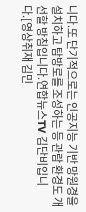니다.또 단기적으로는 인공지능 기반 망원경을 설치하고 탐방로를 조성하는 등 관람 환경도 개선할 방침입니다.연합뉴스TV 김단비입니다.[영상취재 김민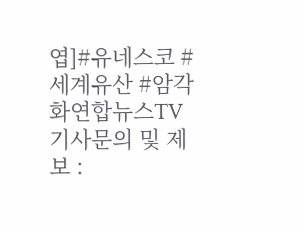엽]#유네스코 #세계유산 #암각화연합뉴스TV 기사문의 및 제보 :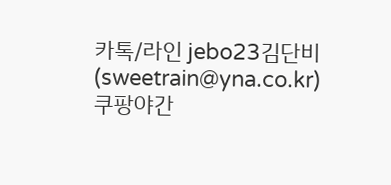카톡/라인 jebo23김단비(sweetrain@yna.co.kr)
쿠팡야간